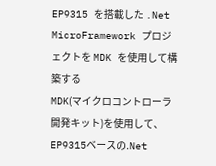EP9315 を搭載した .Net MicroFramework プロジェクトを MDK を使用して構築する
MDK(マイクロコントローラ開発キット)を使用して、EP9315ベースの.Net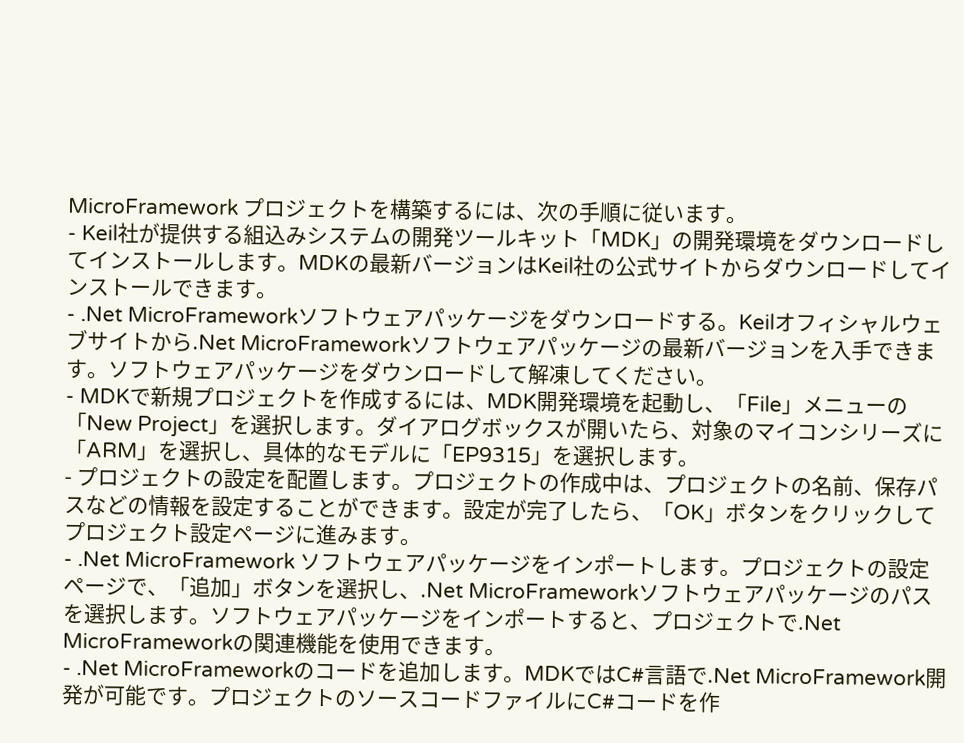MicroFramework プロジェクトを構築するには、次の手順に従います。
- Keil社が提供する組込みシステムの開発ツールキット「MDK」の開発環境をダウンロードしてインストールします。MDKの最新バージョンはKeil社の公式サイトからダウンロードしてインストールできます。
- .Net MicroFrameworkソフトウェアパッケージをダウンロードする。Keilオフィシャルウェブサイトから.Net MicroFrameworkソフトウェアパッケージの最新バージョンを入手できます。ソフトウェアパッケージをダウンロードして解凍してください。
- MDKで新規プロジェクトを作成するには、MDK開発環境を起動し、「File」メニューの「New Project」を選択します。ダイアログボックスが開いたら、対象のマイコンシリーズに「ARM」を選択し、具体的なモデルに「EP9315」を選択します。
- プロジェクトの設定を配置します。プロジェクトの作成中は、プロジェクトの名前、保存パスなどの情報を設定することができます。設定が完了したら、「OK」ボタンをクリックしてプロジェクト設定ページに進みます。
- .Net MicroFramework ソフトウェアパッケージをインポートします。プロジェクトの設定ページで、「追加」ボタンを選択し、.Net MicroFrameworkソフトウェアパッケージのパスを選択します。ソフトウェアパッケージをインポートすると、プロジェクトで.Net MicroFrameworkの関連機能を使用できます。
- .Net MicroFrameworkのコードを追加します。MDKではC#言語で.Net MicroFramework開発が可能です。プロジェクトのソースコードファイルにC#コードを作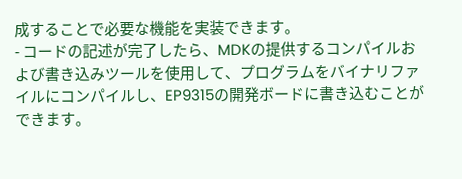成することで必要な機能を実装できます。
- コードの記述が完了したら、MDKの提供するコンパイルおよび書き込みツールを使用して、プログラムをバイナリファイルにコンパイルし、EP9315の開発ボードに書き込むことができます。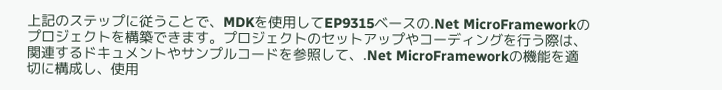上記のステップに従うことで、MDKを使用してEP9315ベースの.Net MicroFrameworkのプロジェクトを構築できます。プロジェクトのセットアップやコーディングを行う際は、関連するドキュメントやサンプルコードを参照して、.Net MicroFrameworkの機能を適切に構成し、使用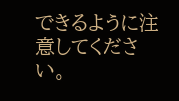できるように注意してください。